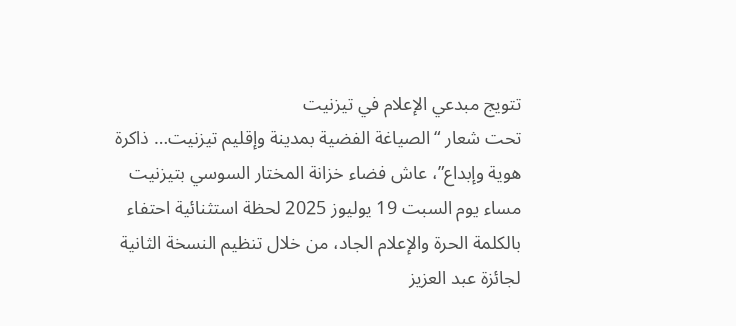تتويج مبدعي الإعلام في تيزنيت
تحت شعار “الصياغة الفضية بمدينة وإقليم تيزنيت… ذاكرة هوية وإبداع”، عاش فضاء خزانة المختار السوسي بتيزنيت مساء يوم السبت 19 يوليوز 2025 لحظة استثنائية احتفاء بالكلمة الحرة والإعلام الجاد، من خلال تنظيم النسخة الثانية لجائزة عبد العزيز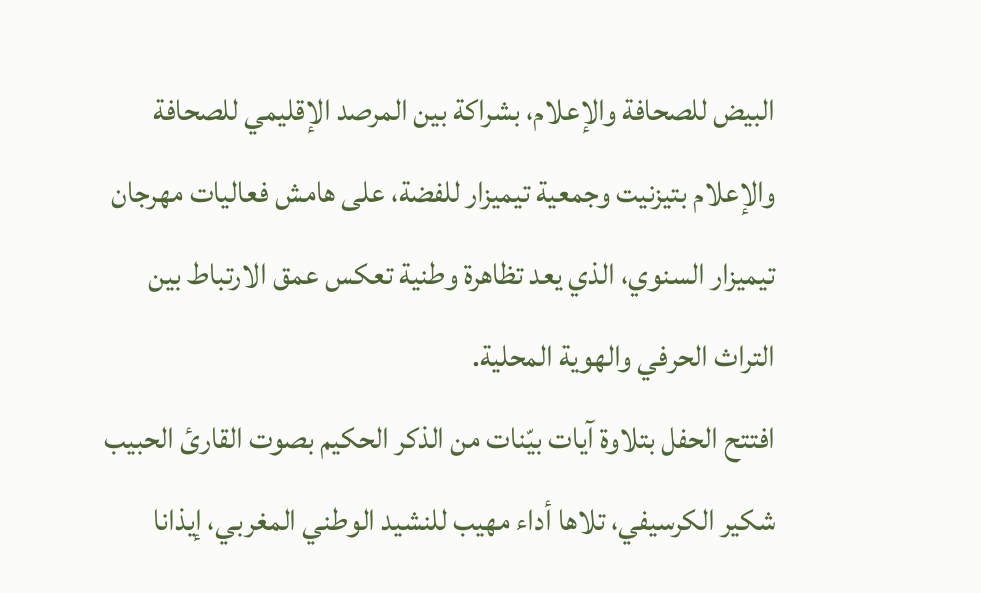البيض للصحافة والإعلام، بشراكة بين المرصد الإقليمي للصحافة والإعلام بتيزنيت وجمعية تيميزار للفضة، على هامش فعاليات مهرجان تيميزار السنوي، الذي يعد تظاهرة وطنية تعكس عمق الارتباط بين التراث الحرفي والهوية المحلية.
افتتح الحفل بتلاوة آيات بيّنات من الذكر الحكيم بصوت القارئ الحبيب شكير الكرسيفي، تلاها أداء مهيب للنشيد الوطني المغربي، إيذانا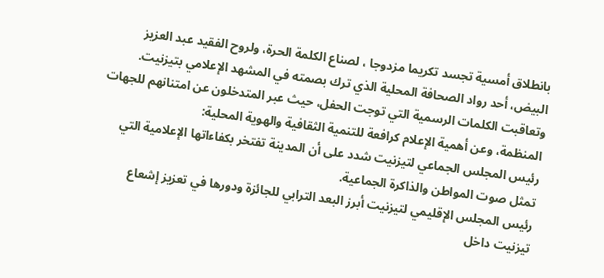بانطلاق أمسية تجسد تكريما مزدوجا ، لصناع الكلمة الحرة، ولروح الفقيد عبد العزيز البيض، أحد رواد الصحافة المحلية الذي ترك بصمته في المشهد الإعلامي بتيزنيت.
وتعاقبت الكلمات الرسمية التي توجت الحفل، حيث عبر المتدخلون عن امتنانهم للجهات المنظمة، وعن أهمية الإعلام كرافعة للتنمية الثقافية والهوية المحلية:
رئيس المجلس الجماعي لتيزنيت شدد على أن المدينة تفتخر بكفاءاتها الإعلامية التي تمثل صوت المواطن والذاكرة الجماعية.
رئيس المجلس الإقليمي لتيزنيت أبرز البعد الترابي للجائزة ودورها في تعزيز إشعاع تيزنيت داخل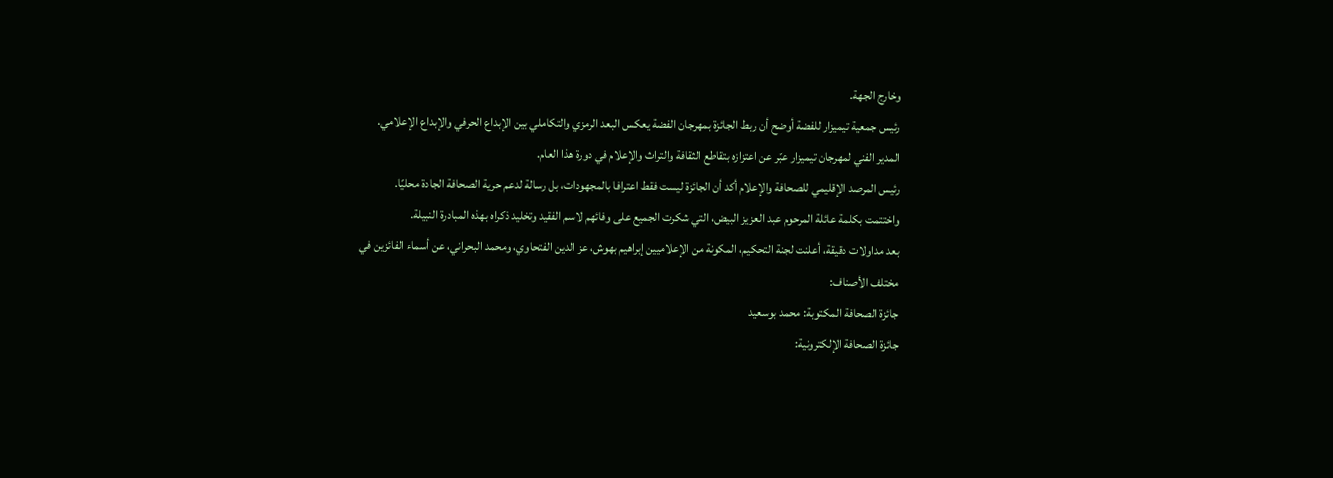وخارج الجهة.
رئيس جمعية تيميزار للفضة أوضح أن ربط الجائزة بمهرجان الفضة يعكس البعد الرمزي والتكاملي بين الإبداع الحرفي والإبداع الإعلامي.
المدير الفني لمهرجان تيميزار عبّر عن اعتزازه بتقاطع الثقافة والتراث والإعلام في دورة هذا العام.
رئيس المرصد الإقليمي للصحافة والإعلام أكد أن الجائزة ليست فقط اعترافا بالمجهودات، بل رسالة لدعم حرية الصحافة الجادة محليًا.
واختتمت بكلمة عائلة المرحوم عبد العزيز البيض، التي شكرت الجميع على وفائهم لاسم الفقيد وتخليد ذكراه بهذه المبادرة النبيلة.
بعد مداولات دقيقة، أعلنت لجنة التحكيم، المكونة من الإعلاميين إبراهيم بهوش، عز الدين الفتحاوي، ومحمد البحراني، عن أسماء الفائزين في مختلف الأصناف:
جائزة الصحافة المكتوبة: محمد بوسعيد
جائزة الصحافة الإلكترونية: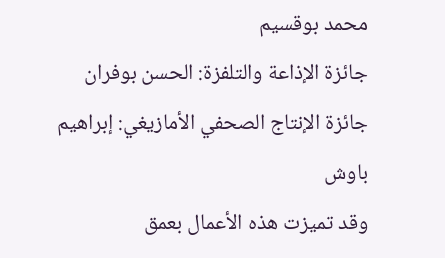محمد بوقسيم
جائزة الإذاعة والتلفزة: الحسن بوفران
جائزة الإنتاج الصحفي الأمازيغي: إبراهيم باوش
وقد تميزت هذه الأعمال بعمق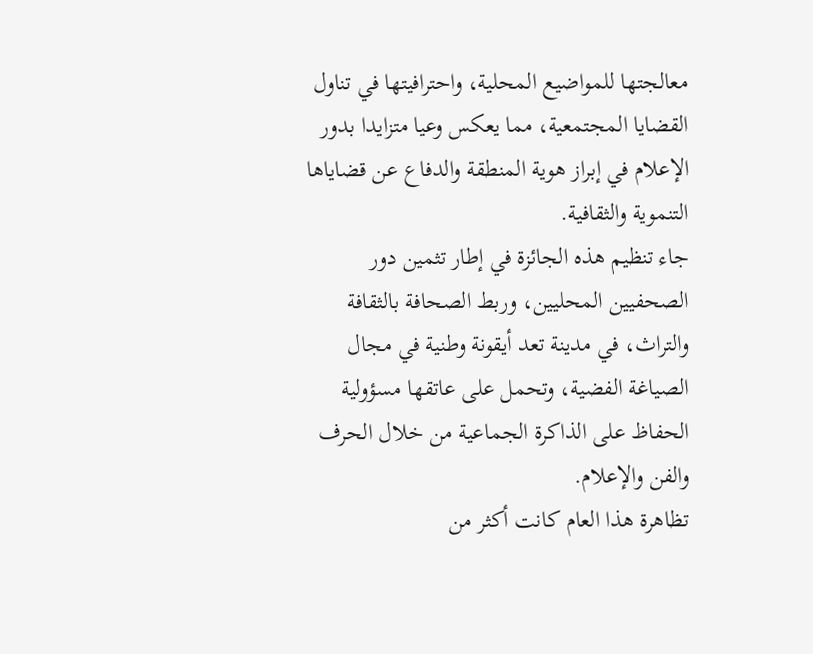معالجتها للمواضيع المحلية، واحترافيتها في تناول القضايا المجتمعية، مما يعكس وعيا متزايدا بدور الإعلام في إبراز هوية المنطقة والدفاع عن قضاياها التنموية والثقافية.
جاء تنظيم هذه الجائزة في إطار تثمين دور الصحفيين المحليين، وربط الصحافة بالثقافة والتراث، في مدينة تعد أيقونة وطنية في مجال الصياغة الفضية، وتحمل على عاتقها مسؤولية الحفاظ على الذاكرة الجماعية من خلال الحرف والفن والإعلام.
تظاهرة هذا العام كانت أكثر من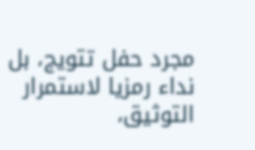مجرد حفل تتويج، بل نداء رمزيا لاستمرار التوثيق،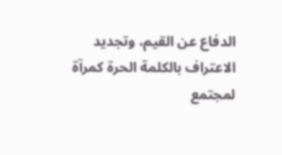الدفاع عن القيم، وتجديد الاعتراف بالكلمة الحرة كمرآة لمجتمع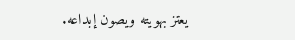يعتز بهويته ويصون إبداعه.